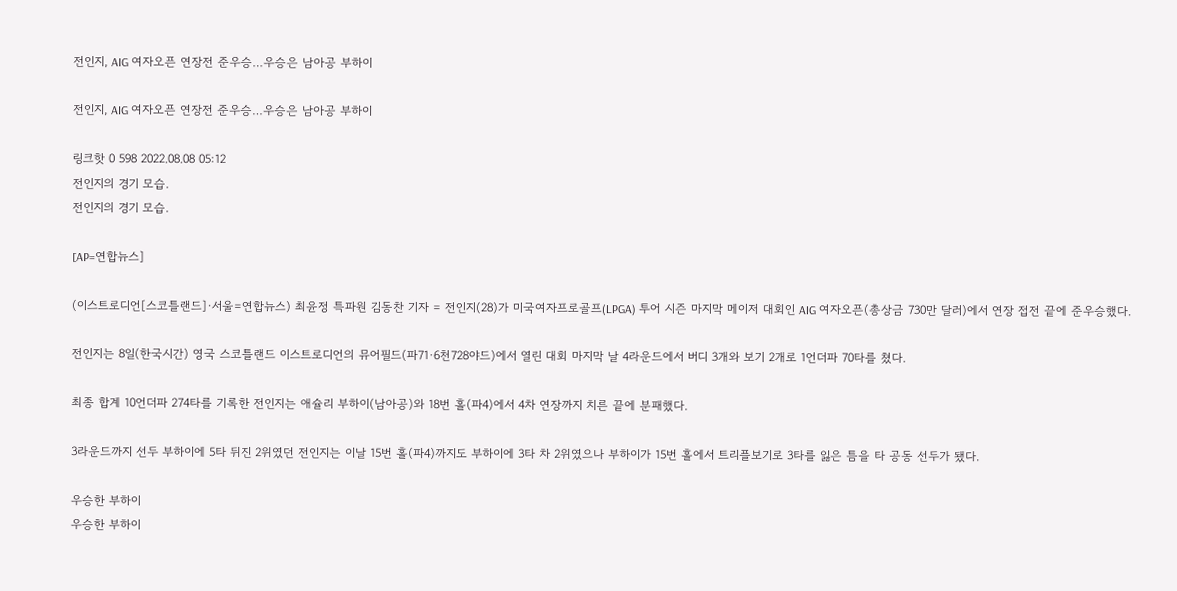전인지, AIG 여자오픈 연장전 준우승…우승은 남아공 부하이

전인지, AIG 여자오픈 연장전 준우승…우승은 남아공 부하이

링크핫 0 598 2022.08.08 05:12
전인지의 경기 모습.
전인지의 경기 모습.

[AP=연합뉴스]

(이스트로디언[스코틀랜드]·서울=연합뉴스) 최윤정 특파원 김동찬 기자 = 전인지(28)가 미국여자프로골프(LPGA) 투어 시즌 마지막 메이저 대회인 AIG 여자오픈(총상금 730만 달러)에서 연장 접전 끝에 준우승했다.

전인지는 8일(한국시간) 영국 스코틀랜드 이스트로디언의 뮤어필드(파71·6천728야드)에서 열린 대회 마지막 날 4라운드에서 버디 3개와 보기 2개로 1언더파 70타를 쳤다.

최종 합계 10언더파 274타를 기록한 전인지는 애슐리 부하이(남아공)와 18번 홀(파4)에서 4차 연장까지 치른 끝에 분패했다.

3라운드까지 선두 부하이에 5타 뒤진 2위였던 전인지는 이날 15번 홀(파4)까지도 부하이에 3타 차 2위였으나 부하이가 15번 홀에서 트리플보기로 3타를 잃은 틈을 타 공동 선두가 됐다.

우승한 부하이
우승한 부하이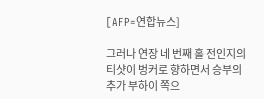[AFP=연합뉴스]

그러나 연장 네 번째 홀 전인지의 티샷이 벙커로 향하면서 승부의 추가 부하이 쪽으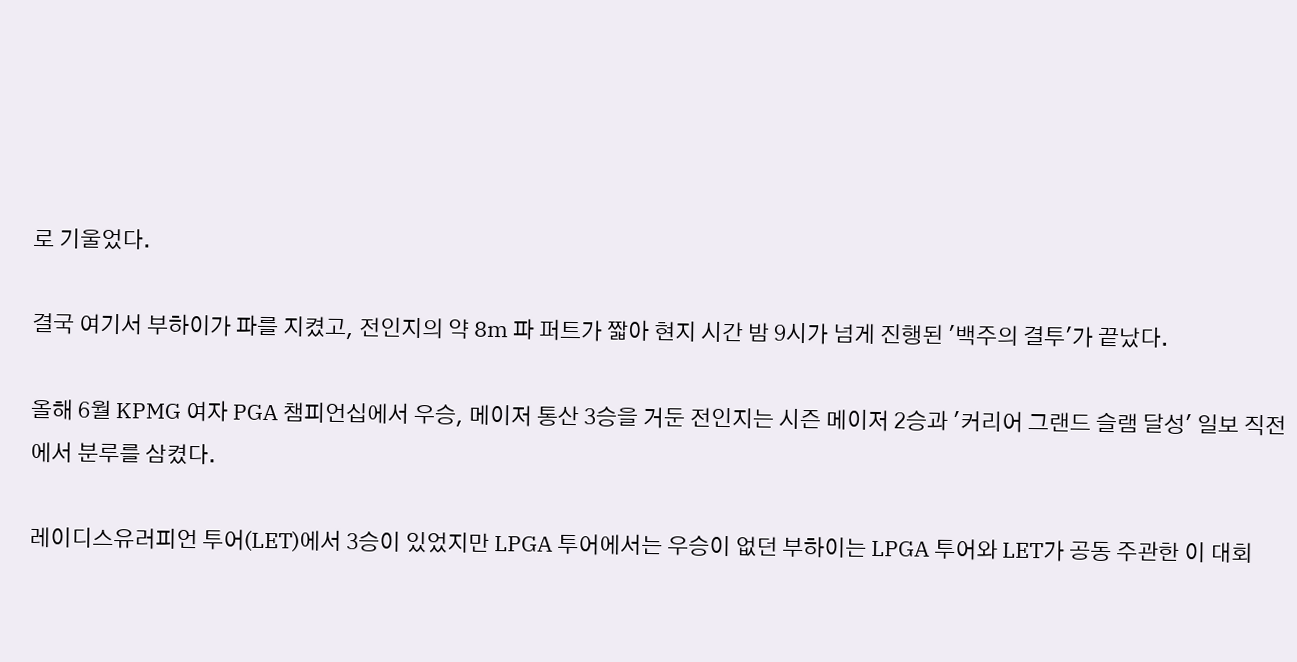로 기울었다.

결국 여기서 부하이가 파를 지켰고, 전인지의 약 8m 파 퍼트가 짧아 현지 시간 밤 9시가 넘게 진행된 '백주의 결투'가 끝났다.

올해 6월 KPMG 여자 PGA 챔피언십에서 우승, 메이저 통산 3승을 거둔 전인지는 시즌 메이저 2승과 '커리어 그랜드 슬램 달성' 일보 직전에서 분루를 삼켰다.

레이디스유러피언 투어(LET)에서 3승이 있었지만 LPGA 투어에서는 우승이 없던 부하이는 LPGA 투어와 LET가 공동 주관한 이 대회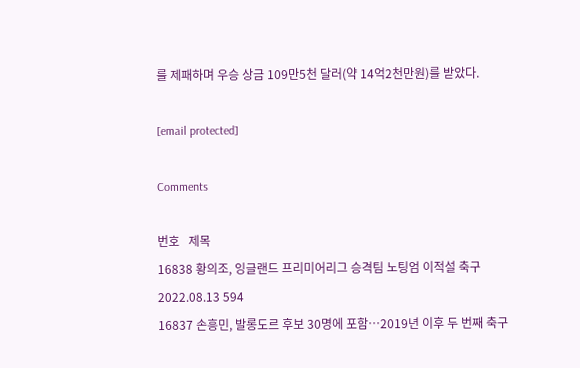를 제패하며 우승 상금 109만5천 달러(약 14억2천만원)를 받았다.

[email protected]

Comments

번호   제목
16838 황의조, 잉글랜드 프리미어리그 승격팀 노팅엄 이적설 축구 2022.08.13 594
16837 손흥민, 발롱도르 후보 30명에 포함…2019년 이후 두 번째 축구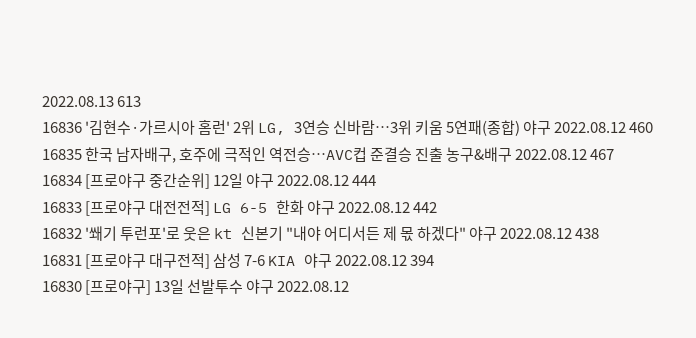2022.08.13 613
16836 '김현수·가르시아 홈런' 2위 LG, 3연승 신바람…3위 키움 5연패(종합) 야구 2022.08.12 460
16835 한국 남자배구, 호주에 극적인 역전승…AVC컵 준결승 진출 농구&배구 2022.08.12 467
16834 [프로야구 중간순위] 12일 야구 2022.08.12 444
16833 [프로야구 대전전적] LG 6-5 한화 야구 2022.08.12 442
16832 '쐐기 투런포'로 웃은 kt 신본기 "내야 어디서든 제 몫 하겠다" 야구 2022.08.12 438
16831 [프로야구 대구전적] 삼성 7-6 KIA 야구 2022.08.12 394
16830 [프로야구] 13일 선발투수 야구 2022.08.12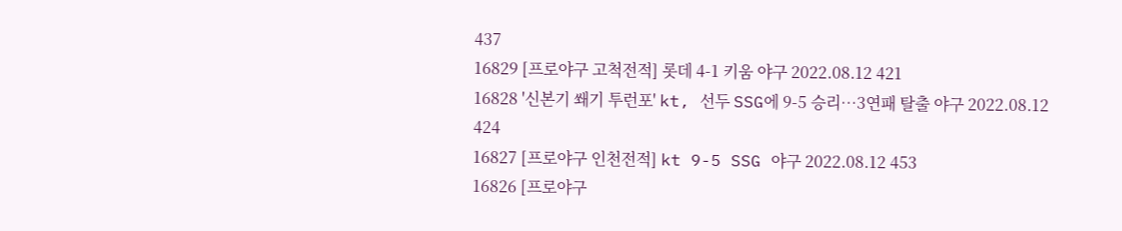437
16829 [프로야구 고척전적] 롯데 4-1 키움 야구 2022.08.12 421
16828 '신본기 쐐기 투런포' kt, 선두 SSG에 9-5 승리…3연패 탈출 야구 2022.08.12 424
16827 [프로야구 인천전적] kt 9-5 SSG 야구 2022.08.12 453
16826 [프로야구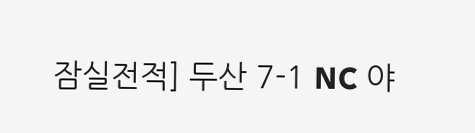잠실전적] 두산 7-1 NC 야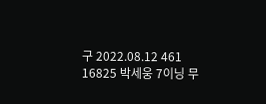구 2022.08.12 461
16825 박세웅 7이닝 무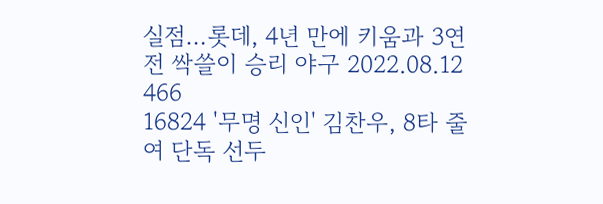실점…롯데, 4년 만에 키움과 3연전 싹쓸이 승리 야구 2022.08.12 466
16824 '무명 신인' 김찬우, 8타 줄여 단독 선두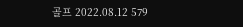골프 2022.08.12 579